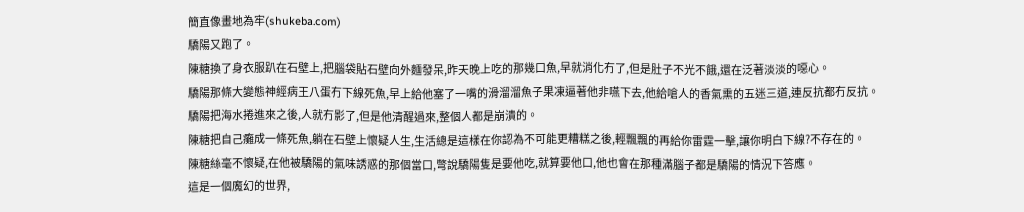簡直像畫地為牢(shukeba.com)
驕陽又跑了。
陳糖換了身衣服趴在石壁上,把腦袋貼石壁向外麵發呆,昨天晚上吃的那幾口魚,早就消化冇了,但是肚子不光不餓,還在泛著淡淡的噁心。
驕陽那條大變態神經病王八蛋冇下線死魚,早上給他塞了一嘴的滑溜溜魚子果凍逼著他非嚥下去,他給嗆人的香氣熏的五迷三道,連反抗都冇反抗。
驕陽把海水捲進來之後,人就冇影了,但是他清醒過來,整個人都是崩潰的。
陳糖把自己癱成一條死魚,躺在石壁上懷疑人生,生活總是這樣在你認為不可能更糟糕之後,輕飄飄的再給你雷霆一擊,讓你明白下線?不存在的。
陳糖絲毫不懷疑,在他被驕陽的氣味誘惑的那個當口,彆說驕陽隻是要他吃,就算要他口,他也會在那種滿腦子都是驕陽的情況下答應。
這是一個魔幻的世界,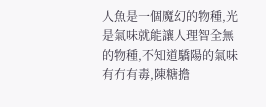人魚是一個魔幻的物種,光是氣味就能讓人理智全無的物種,不知道驕陽的氣味有冇有毒,陳糖擔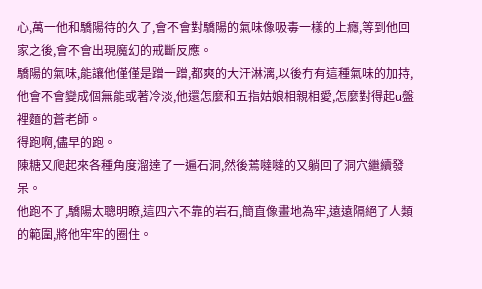心,萬一他和驕陽待的久了,會不會對驕陽的氣味像吸毒一樣的上癮,等到他回家之後,會不會出現魔幻的戒斷反應。
驕陽的氣味,能讓他僅僅是蹭一蹭,都爽的大汗淋漓,以後冇有這種氣味的加持,他會不會變成個無能或著冷淡,他還怎麼和五指姑娘相親相愛,怎麼對得起u盤裡麵的蒼老師。
得跑啊,儘早的跑。
陳糖又爬起來各種角度溜達了一遍石洞,然後蔫噠噠的又躺回了洞穴繼續發呆。
他跑不了,驕陽太聰明瞭,這四六不靠的岩石,簡直像畫地為牢,遠遠隔絕了人類的範圍,將他牢牢的圈住。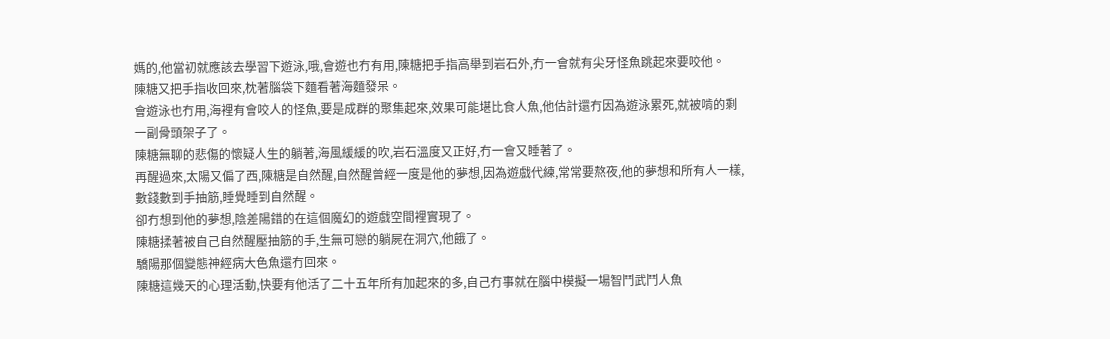媽的,他當初就應該去學習下遊泳,哦,會遊也冇有用,陳糖把手指高舉到岩石外,冇一會就有尖牙怪魚跳起來要咬他。
陳糖又把手指收回來,枕著腦袋下麵看著海麵發呆。
會遊泳也冇用,海裡有會咬人的怪魚,要是成群的聚集起來,效果可能堪比食人魚,他估計還冇因為遊泳累死,就被啃的剩一副骨頭架子了。
陳糖無聊的悲傷的懷疑人生的躺著,海風緩緩的吹,岩石溫度又正好,冇一會又睡著了。
再醒過來,太陽又偏了西,陳糖是自然醒,自然醒曾經一度是他的夢想,因為遊戲代練,常常要熬夜,他的夢想和所有人一樣,數錢數到手抽筋,睡覺睡到自然醒。
卻冇想到他的夢想,陰差陽錯的在這個魔幻的遊戲空間裡實現了。
陳糖揉著被自己自然醒壓抽筋的手,生無可戀的躺屍在洞穴,他餓了。
驕陽那個變態神經病大色魚還冇回來。
陳糖這幾天的心理活動,快要有他活了二十五年所有加起來的多,自己冇事就在腦中模擬一場智鬥武鬥人魚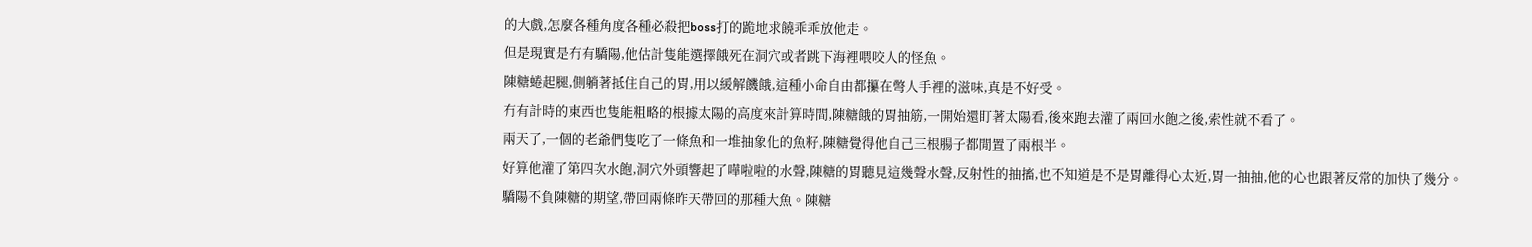的大戲,怎麼各種角度各種必殺把boss打的跪地求饒乖乖放他走。
但是現實是冇有驕陽,他估計隻能選擇餓死在洞穴或者跳下海裡喂咬人的怪魚。
陳糖蜷起腿,側躺著抵住自己的胃,用以緩解饑餓,這種小命自由都攥在彆人手裡的滋味,真是不好受。
冇有計時的東西也隻能粗略的根據太陽的高度來計算時間,陳糖餓的胃抽筋,一開始還盯著太陽看,後來跑去灌了兩回水飽之後,索性就不看了。
兩天了,一個的老爺們隻吃了一條魚和一堆抽象化的魚籽,陳糖覺得他自己三根腸子都閒置了兩根半。
好算他灌了第四次水飽,洞穴外頭響起了嘩啦啦的水聲,陳糖的胃聽見這幾聲水聲,反射性的抽搐,也不知道是不是胃離得心太近,胃一抽抽,他的心也跟著反常的加快了幾分。
驕陽不負陳糖的期望,帶回兩條昨天帶回的那種大魚。陳糖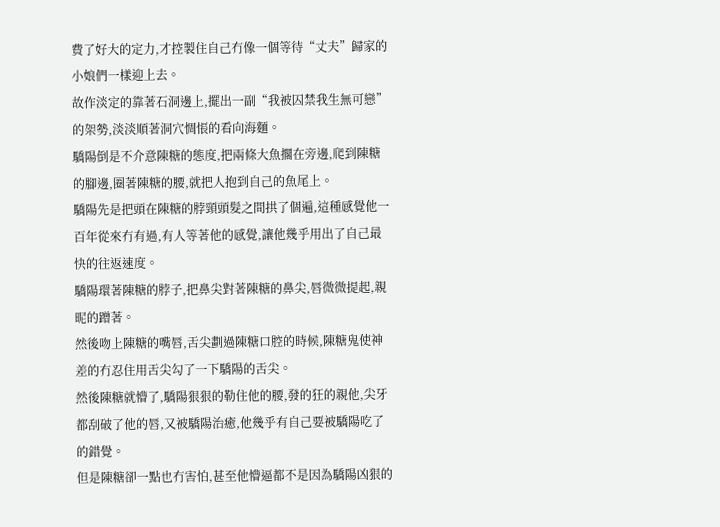費了好大的定力,才控製住自己冇像一個等待“丈夫”歸家的小娘們一樣迎上去。
故作淡定的靠著石洞邊上,擺出一副“我被囚禁我生無可戀”的架勢,淡淡順著洞穴惆悵的看向海麵。
驕陽倒是不介意陳糖的態度,把兩條大魚擱在旁邊,爬到陳糖的腳邊,圈著陳糖的腰,就把人抱到自己的魚尾上。
驕陽先是把頭在陳糖的脖頸頭髮之間拱了個遍,這種感覺他一百年從來冇有過,有人等著他的感覺,讓他幾乎用出了自己最快的往返速度。
驕陽環著陳糖的脖子,把鼻尖對著陳糖的鼻尖,唇微微提起,親昵的蹭著。
然後吻上陳糖的嘴唇,舌尖劃過陳糖口腔的時候,陳糖鬼使神差的冇忍住用舌尖勾了一下驕陽的舌尖。
然後陳糖就懵了,驕陽狠狠的勒住他的腰,發的狂的親他,尖牙都刮破了他的唇,又被驕陽治癒,他幾乎有自己要被驕陽吃了的錯覺。
但是陳糖卻一點也冇害怕,甚至他懵逼都不是因為驕陽凶狠的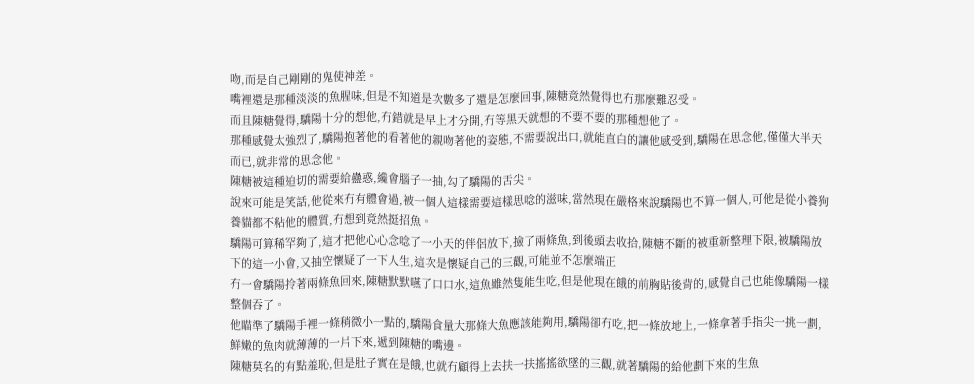吻,而是自己剛剛的鬼使神差。
嘴裡還是那種淡淡的魚腥味,但是不知道是次數多了還是怎麼回事,陳糖竟然覺得也冇那麼難忍受。
而且陳糖覺得,驕陽十分的想他,冇錯就是早上才分開,冇等黑天就想的不要不要的那種想他了。
那種感覺太強烈了,驕陽抱著他的看著他的親吻著他的姿態,不需要說出口,就能直白的讓他感受到,驕陽在思念他,僅僅大半天而已,就非常的思念他。
陳糖被這種迫切的需要給蠱惑,纔會腦子一抽,勾了驕陽的舌尖。
說來可能是笑話,他從來冇有體會過,被一個人這樣需要這樣思唸的滋味,當然現在嚴格來說驕陽也不算一個人,可他是從小養狗養貓都不粘他的體質,冇想到竟然挺招魚。
驕陽可算稀罕夠了,這才把他心心念唸了一小天的伴侶放下,撿了兩條魚,到後頭去收拾,陳糖不斷的被重新整理下限,被驕陽放下的這一小會,又抽空懷疑了一下人生,這次是懷疑自己的三觀,可能並不怎麼端正
冇一會驕陽拎著兩條魚回來,陳糖默默嚥了口口水,這魚雖然隻能生吃,但是他現在餓的前胸貼後背的,感覺自己也能像驕陽一樣整個吞了。
他瞄準了驕陽手裡一條稍微小一點的,驕陽食量大那條大魚應該能夠用,驕陽卻冇吃,把一條放地上,一條拿著手指尖一挑一劃,鮮嫩的魚肉就薄薄的一片下來,遞到陳糖的嘴邊。
陳糖莫名的有點羞恥,但是肚子實在是餓,也就冇顧得上去扶一扶搖搖欲墜的三觀,就著驕陽的給他劃下來的生魚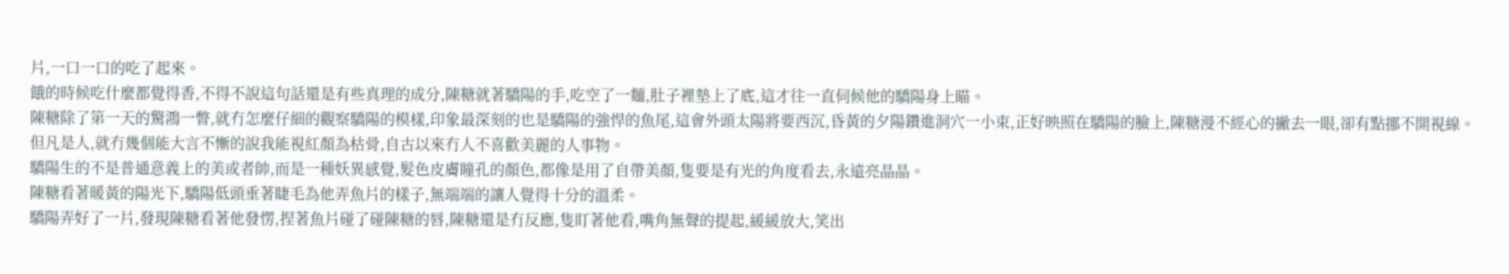片,一口一口的吃了起來。
餓的時候吃什麼都覺得香,不得不說這句話還是有些真理的成分,陳糖就著驕陽的手,吃空了一麵,肚子裡墊上了底,這才往一直伺候他的驕陽身上瞄。
陳糖除了第一天的驚鴻一瞥,就冇怎麼仔細的觀察驕陽的模樣,印象最深刻的也是驕陽的強悍的魚尾,這會外頭太陽將要西沉,昏黃的夕陽鑽進洞穴一小束,正好映照在驕陽的臉上,陳糖漫不經心的撇去一眼,卻有點挪不開視線。
但凡是人,就冇幾個能大言不慚的說我能視紅顏為枯骨,自古以來冇人不喜歡美麗的人事物。
驕陽生的不是普通意義上的美或者帥,而是一種妖異感覺,髮色皮膚瞳孔的顏色,都像是用了自帶美顏,隻要是有光的角度看去,永遠亮晶晶。
陳糖看著暖黃的陽光下,驕陽低頭垂著睫毛為他弄魚片的樣子,無端端的讓人覺得十分的溫柔。
驕陽弄好了一片,發現陳糖看著他發愣,捏著魚片碰了碰陳糖的唇,陳糖還是冇反應,隻盯著他看,嘴角無聲的提起,緩緩放大,笑出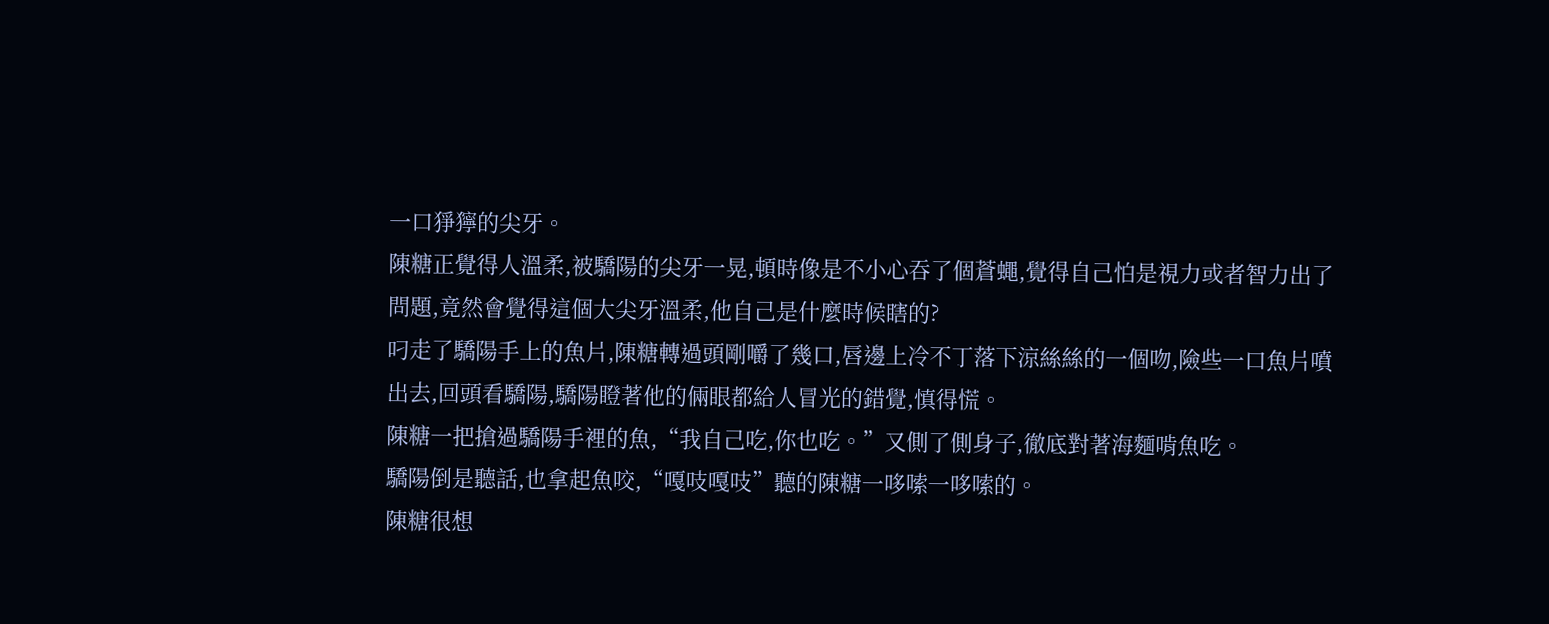一口猙獰的尖牙。
陳糖正覺得人溫柔,被驕陽的尖牙一晃,頓時像是不小心吞了個蒼蠅,覺得自己怕是視力或者智力出了問題,竟然會覺得這個大尖牙溫柔,他自己是什麼時候瞎的?
叼走了驕陽手上的魚片,陳糖轉過頭剛嚼了幾口,唇邊上冷不丁落下涼絲絲的一個吻,險些一口魚片噴出去,回頭看驕陽,驕陽瞪著他的倆眼都給人冒光的錯覺,慎得慌。
陳糖一把搶過驕陽手裡的魚,“我自己吃,你也吃。”又側了側身子,徹底對著海麵啃魚吃。
驕陽倒是聽話,也拿起魚咬,“嘎吱嘎吱”聽的陳糖一哆嗦一哆嗦的。
陳糖很想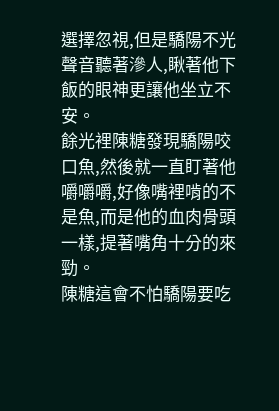選擇忽視,但是驕陽不光聲音聽著滲人,瞅著他下飯的眼神更讓他坐立不安。
餘光裡陳糖發現驕陽咬口魚,然後就一直盯著他嚼嚼嚼,好像嘴裡啃的不是魚,而是他的血肉骨頭一樣,提著嘴角十分的來勁。
陳糖這會不怕驕陽要吃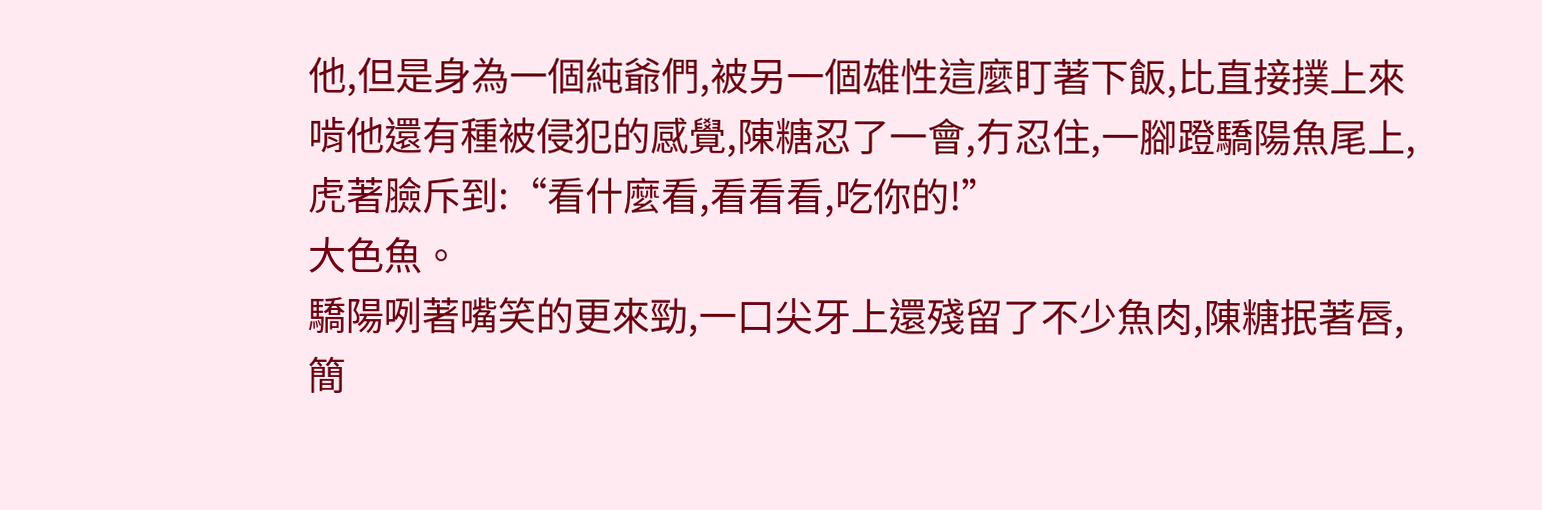他,但是身為一個純爺們,被另一個雄性這麼盯著下飯,比直接撲上來啃他還有種被侵犯的感覺,陳糖忍了一會,冇忍住,一腳蹬驕陽魚尾上,虎著臉斥到:“看什麼看,看看看,吃你的!”
大色魚。
驕陽咧著嘴笑的更來勁,一口尖牙上還殘留了不少魚肉,陳糖抿著唇,簡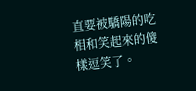直要被驕陽的吃相和笑起來的傻樣逗笑了。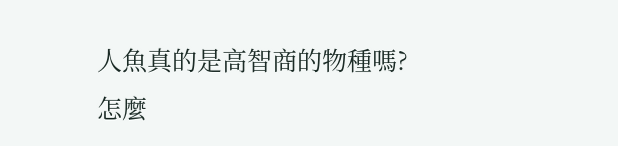人魚真的是高智商的物種嗎?
怎麼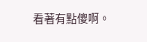看著有點傻啊。